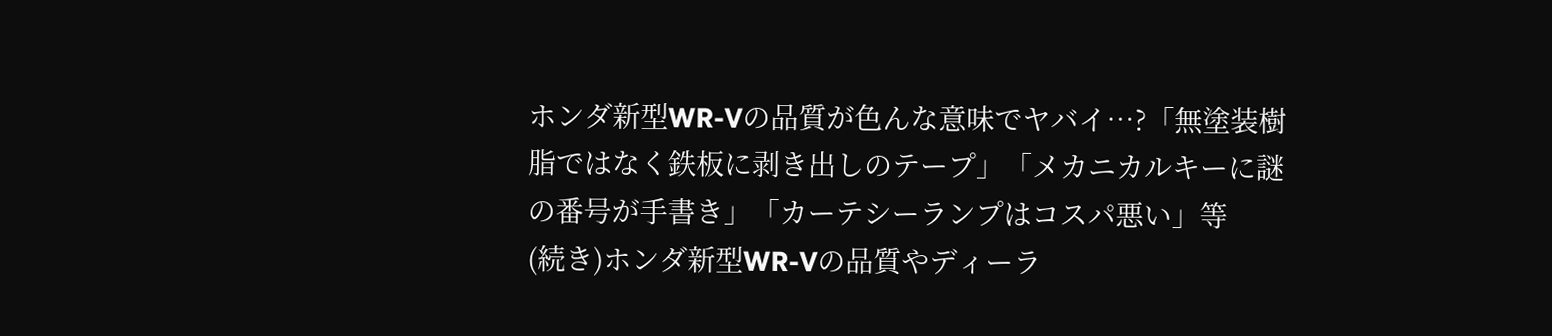ホンダ新型WR-Vの品質が色んな意味でヤバイ…?「無塗装樹脂ではなく鉄板に剥き出しのテープ」「メカニカルキーに謎の番号が手書き」「カーテシーランプはコスパ悪い」等
(続き)ホンダ新型WR-Vの品質やディーラ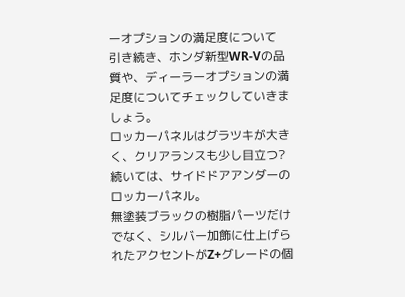ーオプションの満足度について
引き続き、ホンダ新型WR-Vの品質や、ディーラーオプションの満足度についてチェックしていきましょう。
ロッカーパネルはグラツキが大きく、クリアランスも少し目立つ?
続いては、サイドドアアンダーのロッカーパネル。
無塗装ブラックの樹脂パーツだけでなく、シルバー加飾に仕上げられたアクセントがZ+グレードの個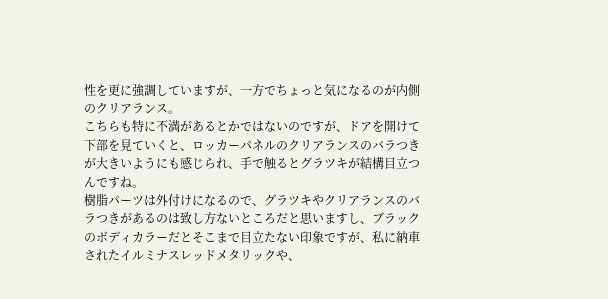性を更に強調していますが、一方でちょっと気になるのが内側のクリアランス。
こちらも特に不満があるとかではないのですが、ドアを開けて下部を見ていくと、ロッカーパネルのクリアランスのバラつきが大きいようにも感じられ、手で触るとグラツキが結構目立つんですね。
樹脂パーツは外付けになるので、グラツキやクリアランスのバラつきがあるのは致し方ないところだと思いますし、ブラックのボディカラーだとそこまで目立たない印象ですが、私に納車されたイルミナスレッドメタリックや、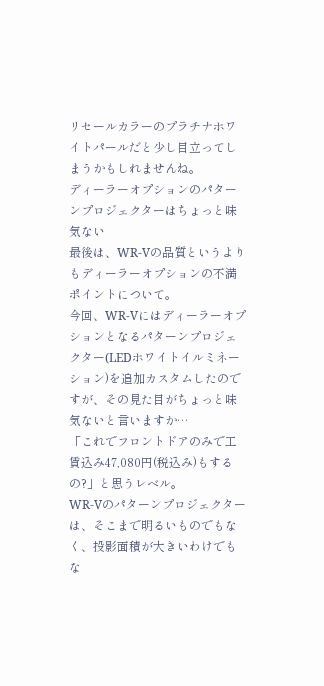リセールカラーのプラチナホワイトパールだと少し目立ってしまうかもしれませんね。
ディーラーオプションのパターンプロジェクターはちょっと味気ない
最後は、WR-Vの品質というよりもディーラーオプションの不満ポイントについて。
今回、WR-Vにはディーラーオプションとなるパターンプロジェクター(LEDホワイトイルミネーション)を追加カスタムしたのですが、その見た目がちょっと味気ないと言いますか…
「これでフロントドアのみで工賃込み47,080円(税込み)もするの?」と思うレベル。
WR-Vのパターンプロジェクターは、そこまで明るいものでもなく、投影面積が大きいわけでもな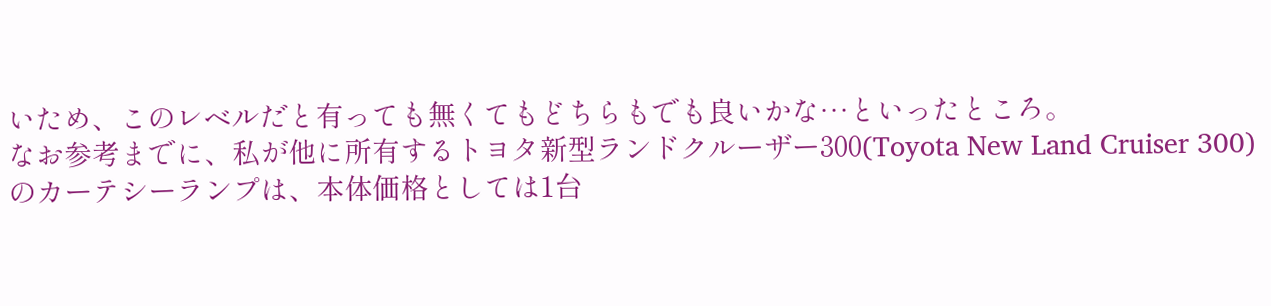いため、このレベルだと有っても無くてもどちらもでも良いかな…といったところ。
なお参考までに、私が他に所有するトヨタ新型ランドクルーザー300(Toyota New Land Cruiser 300)のカーテシーランプは、本体価格としては1台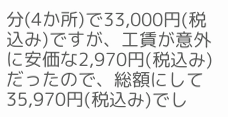分(4か所)で33,000円(税込み)ですが、工賃が意外に安価な2,970円(税込み)だったので、総額にして35,970円(税込み)でし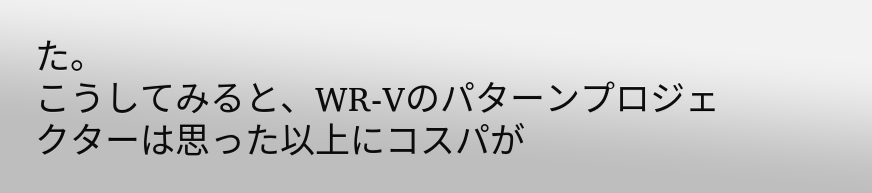た。
こうしてみると、WR-Vのパターンプロジェクターは思った以上にコスパが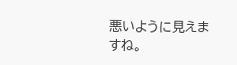悪いように見えますね。